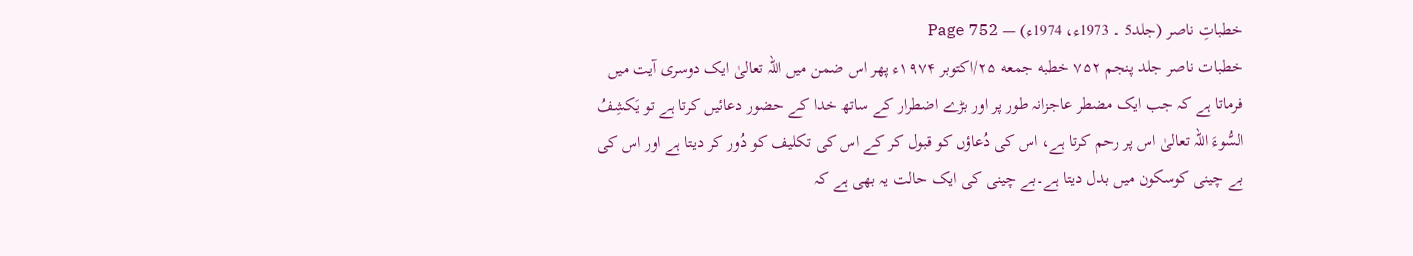خطباتِ ناصر (جلد5 ۔ 1973ء، 1974ء) — Page 752
خطبات ناصر جلد پنجم ۷۵۲ خطبه جمعه ۲۵/اکتوبر ۱۹۷۴ء پھر اس ضمن میں اللہ تعالیٰ ایک دوسری آیت میں فرماتا ہے کہ جب ایک مضطر عاجزانہ طور پر اور بڑے اضطرار کے ساتھ خدا کے حضور دعائیں کرتا ہے تو يَكشِفُ السُّوءَ اللہ تعالیٰ اس پر رحم کرتا ہے، اس کی دُعاؤں کو قبول کر کے اس کی تکلیف کو دُور کر دیتا ہے اور اس کی بے چینی کوسکون میں بدل دیتا ہے۔بے چینی کی ایک حالت یہ بھی ہے کہ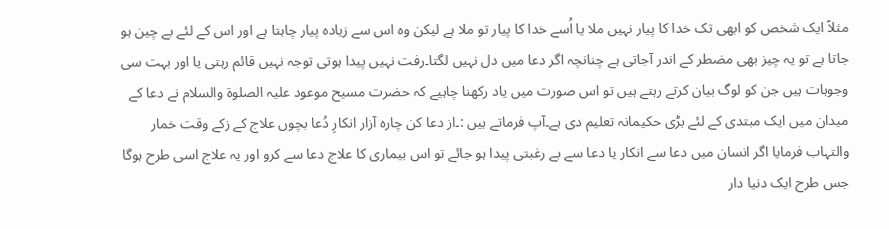مثلاً ایک شخص کو ابھی تک خدا کا پیار نہیں ملا یا اُسے خدا کا پیار تو ملا ہے لیکن وہ اس سے زیادہ پیار چاہتا ہے اور اس کے لئے بے چین ہو جاتا ہے تو یہ چیز بھی مضطر کے اندر آجاتی ہے چنانچہ اگر دعا میں دل نہیں لگتا۔رفت نہیں پیدا ہوتی توجہ نہیں قائم رہتی یا اور بہت سی وجوہات ہیں جن کو لوگ بیان کرتے رہتے ہیں تو اس صورت میں یاد رکھنا چاہیے کہ حضرت مسیح موعود علیہ الصلوۃ والسلام نے دعا کے میدان میں ایک مبتدی کے لئے بڑی حکیمانہ تعلیم دی ہے۔آپ فرماتے ہیں :۔از دعا کن چاره آزار انکارِ دُعا بچوں علاج کے زکے وقت خمار والتہاب فرمایا اگر انسان میں دعا سے انکار یا دعا سے بے رغبتی پیدا ہو جائے تو اس بیماری کا علاج دعا سے کرو اور یہ علاج اسی طرح ہوگا جس طرح ایک دنیا دار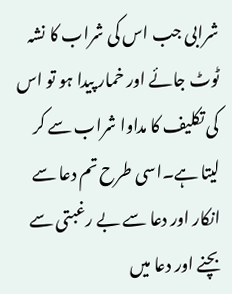شرابی جب اس کی شراب کا نشہ ٹوٹ جائے اور خمار پیدا ہو تو اس کی تکلیف کا مداوا شراب سے کر لیتا ہے۔اسی طرح تم دعا سے انکار اور دعا سے بے رغبتی سے بچنے اور دعا میں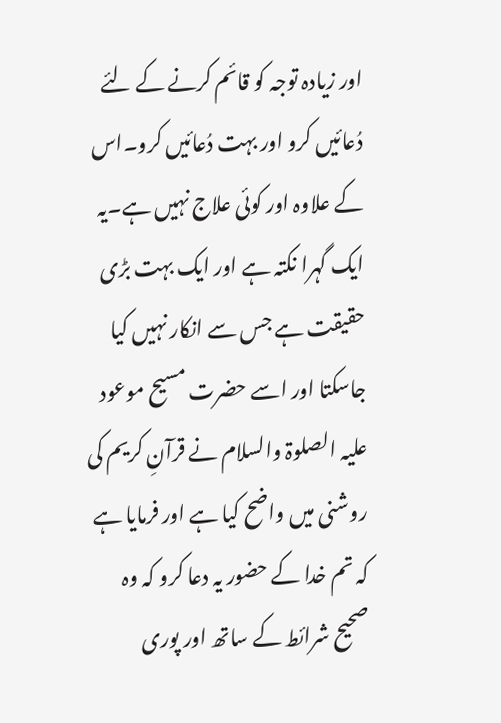اور زیادہ توجہ کو قائم کرنے کے لئے دُعائیں کرو اور بہت دُعائیں کرو۔اس کے علاوہ اور کوئی علاج نہیں ہے۔یہ ایک گہرا نکتہ ہے اور ایک بہت بڑی حقیقت ہے جس سے انکار نہیں کیا جاسکتا اور اسے حضرت مسیح موعود علیہ الصلوۃ والسلام نے قرآنِ کریم کی روشنی میں واضح کیا ہے اور فرمایا ہے کہ تم خدا کے حضور یہ دعا کرو کہ وہ صحیح شرائط کے ساتھ اور پوری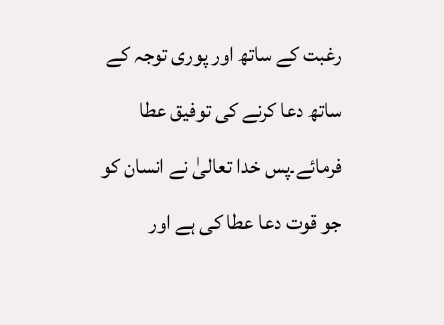رغبت کے ساتھ اور پوری توجہ کے ساتھ دعا کرنے کی توفیق عطا فرمائے۔پس خدا تعالیٰ نے انسان کو جو قوت دعا عطا کی ہے اور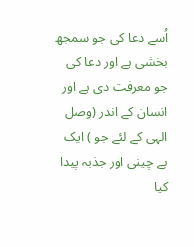اُسے دعا کی جو سمجھ بخشی ہے اور دعا کی جو معرفت دی ہے اور انسان کے اندر (وصل الہی کے لئے جو ) ایک بے چینی اور جذبہ پیدا کیا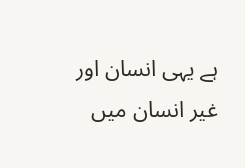ہے یہی انسان اور غیر انسان میں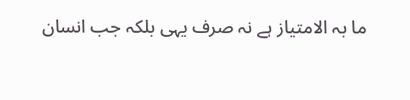ما بہ الامتیاز ہے نہ صرف یہی بلکہ جب انسان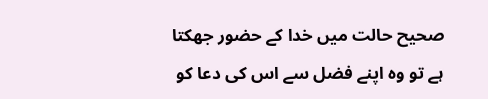صحیح حالت میں خدا کے حضور جھکتا ہے تو وہ اپنے فضل سے اس کی دعا کو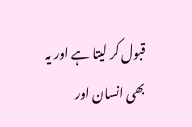قبول کر لیتا ہے اور یہ بھی انسان اور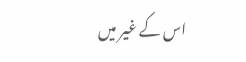اس کے غیر میں